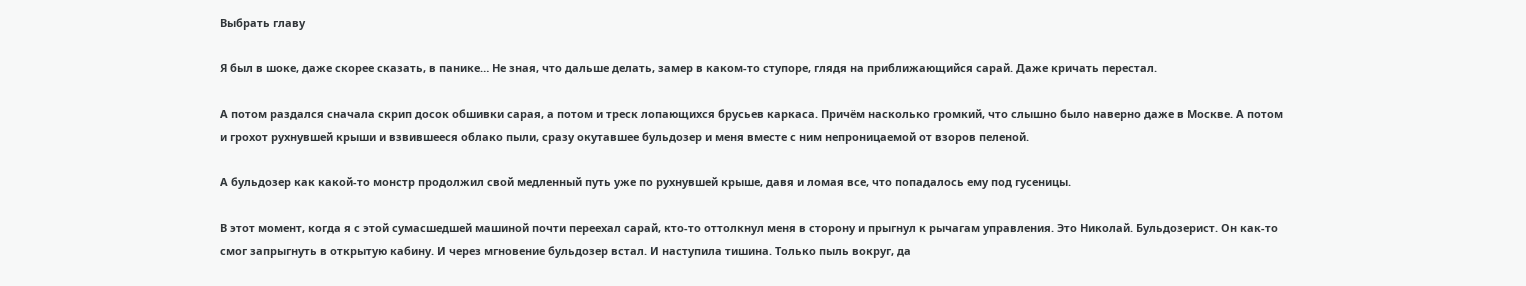Выбрать главу

Я был в шоке, даже скорее сказать, в панике… Не зная, что дальше делать, замер в каком-то ступоре, глядя на приближающийся сарай. Даже кричать перестал.

А потом раздался сначала скрип досок обшивки сарая, а потом и треск лопающихся брусьев каркаса. Причём насколько громкий, что слышно было наверно даже в Москве. А потом и грохот рухнувшей крыши и взвившееся облако пыли, сразу окутавшее бульдозер и меня вместе с ним непроницаемой от взоров пеленой.

А бульдозер как какой-то монстр продолжил свой медленный путь уже по рухнувшей крыше, давя и ломая все, что попадалось ему под гусеницы.

В этот момент, когда я с этой сумасшедшей машиной почти переехал сарай, кто-то оттолкнул меня в сторону и прыгнул к рычагам управления. Это Николай. Бульдозерист. Он как-то смог запрыгнуть в открытую кабину. И через мгновение бульдозер встал. И наступила тишина. Только пыль вокруг, да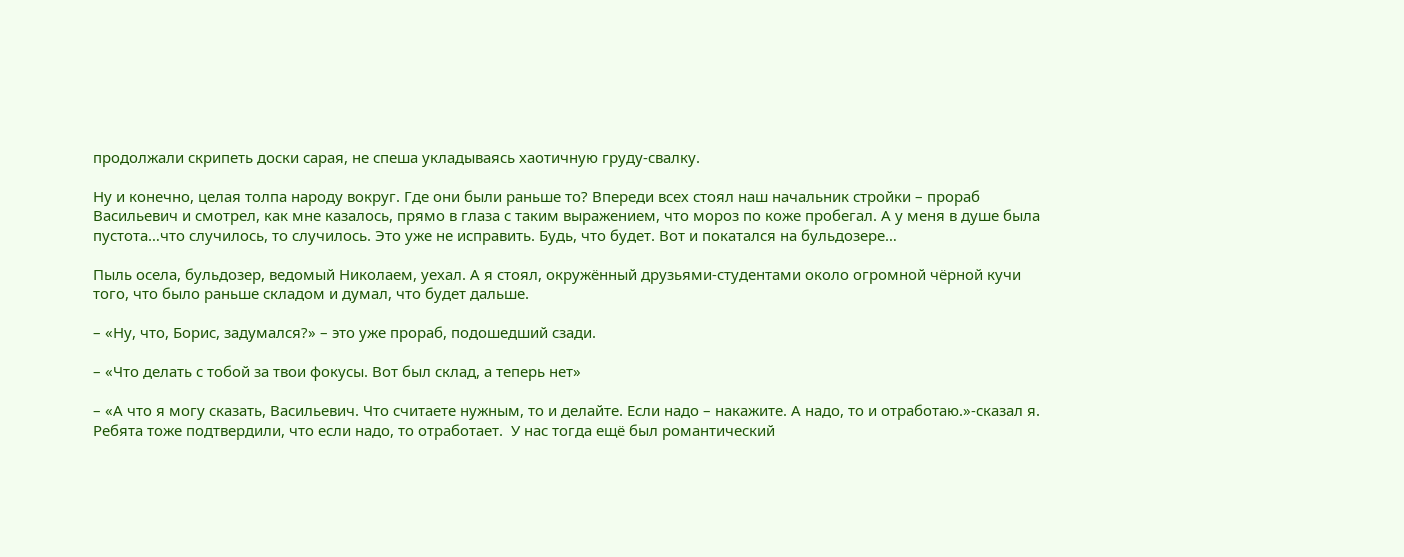продолжали скрипеть доски сарая, не спеша укладываясь хаотичную груду-свалку.

Ну и конечно, целая толпа народу вокруг. Где они были раньше то? Впереди всех стоял наш начальник стройки – прораб Васильевич и смотрел, как мне казалось, прямо в глаза с таким выражением, что мороз по коже пробегал. А у меня в душе была пустота…что случилось, то случилось. Это уже не исправить. Будь, что будет. Вот и покатался на бульдозере…

Пыль осела, бульдозер, ведомый Николаем, уехал. А я стоял, окружённый друзьями-студентами около огромной чёрной кучи того, что было раньше складом и думал, что будет дальше.

– «Ну, что, Борис, задумался?» – это уже прораб, подошедший сзади.

– «Что делать с тобой за твои фокусы. Вот был склад, а теперь нет»

– «А что я могу сказать, Васильевич. Что считаете нужным, то и делайте. Если надо – накажите. А надо, то и отработаю.»-сказал я.  Ребята тоже подтвердили, что если надо, то отработает.  У нас тогда ещё был романтический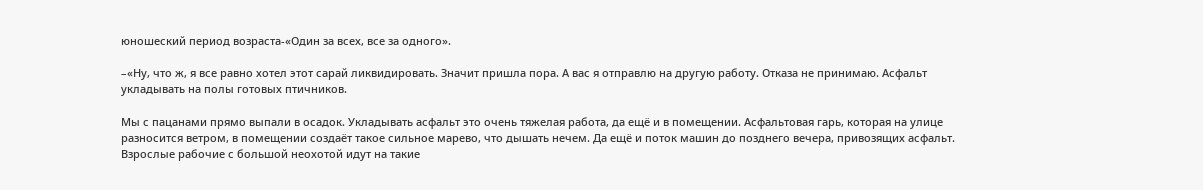юношеский период возраста-«Один за всех, все за одного».

–«Ну, что ж, я все равно хотел этот сарай ликвидировать. Значит пришла пора. А вас я отправлю на другую работу. Отказа не принимаю. Асфальт укладывать на полы готовых птичников.

Мы с пацанами прямо выпали в осадок. Укладывать асфальт это очень тяжелая работа, да ещё и в помещении. Асфальтовая гарь, которая на улице разносится ветром, в помещении создаёт такое сильное марево, что дышать нечем. Да ещё и поток машин до позднего вечера, привозящих асфальт. Взрослые рабочие с большой неохотой идут на такие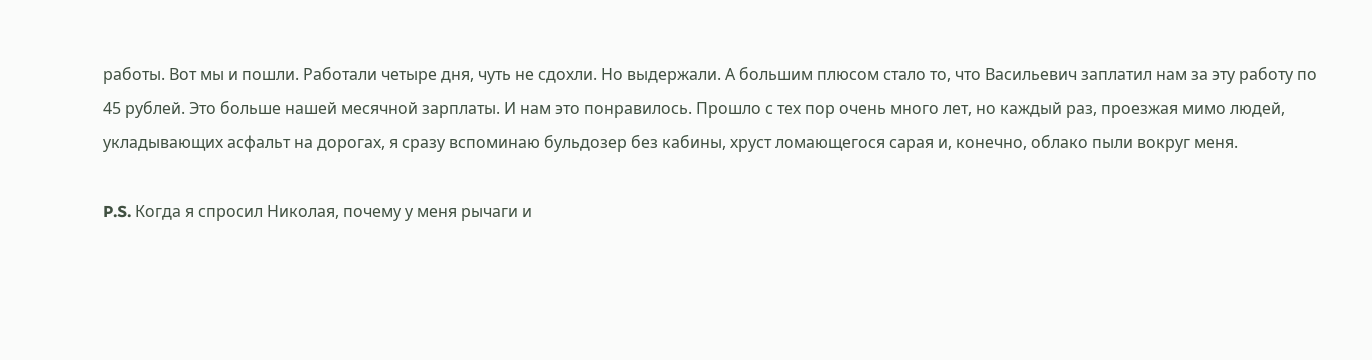работы. Вот мы и пошли. Работали четыре дня, чуть не сдохли. Но выдержали. А большим плюсом стало то, что Васильевич заплатил нам за эту работу по 45 рублей. Это больше нашей месячной зарплаты. И нам это понравилось. Прошло с тех пор очень много лет, но каждый раз, проезжая мимо людей, укладывающих асфальт на дорогах, я сразу вспоминаю бульдозер без кабины, хруст ломающегося сарая и, конечно, облако пыли вокруг меня.

P.S. Когда я спросил Николая, почему у меня рычаги и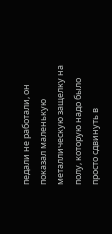педали не работали, он показал маленькую металлическую защелку на полу, которую надо было просто сдвинуть в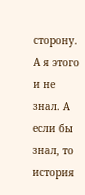сторону. А я этого и не знал. А если бы знал, то история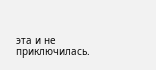эта и не приключилась.